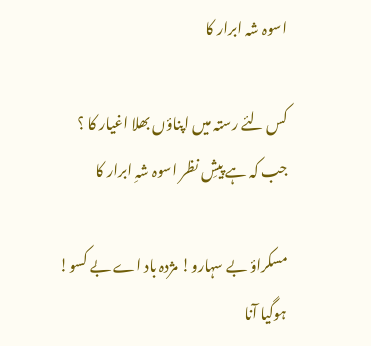اسوہ شہ ابرار کا

کس لئے رستہ میں اپناؤں بھلا اغیار کا ؟
جب کہ ہے پیشِ نظر اسوہ شہِ ابرار کا

مسکراؤ بے سہارو! مژدہ باد اے بے کسو!
ہوگیا آنا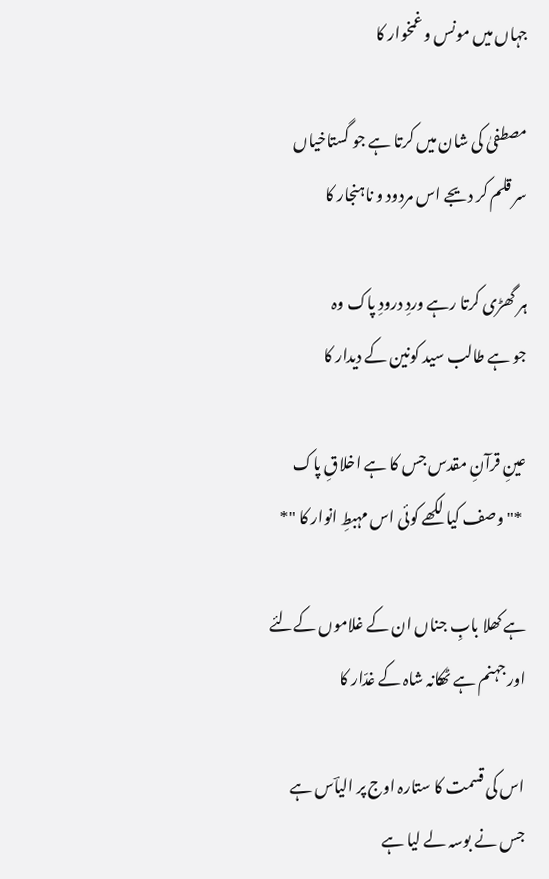جہاں میں مونس و غمخوار کا

مصطفیٰ کی شان میں کرتا ہے جو گستاخیاں
سر قلم کر دیجے اس مردود و ناہنجار کا

ہر گھڑی کرتا رہے وردِ درودِ پاک وہ
جو ہے طالب سید کونین کے دیدار کا

عینِ قرآنِ مقدس جس کا ہے اخلاقِ پاک
 *" وصف کیا لکھے کوئی اس مہبطِ انوار کا "*

ہے کھلا بابِ جناں ان کے غلاموں کےلئے
اور جہنم ہے ٹھکانہ شاہ کے غدّار کا

اس کی قسمت کا ستارہ اوج پر الیاؔس ہے
جس نے بوسہ لے لیا ہے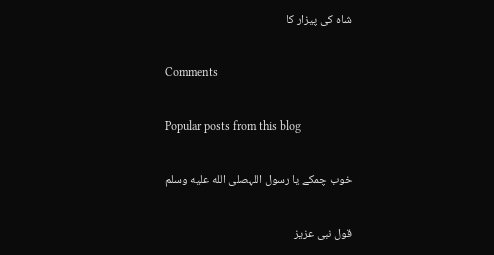شاہ کی پیزار کا

Comments

Popular posts from this blog

خوب چمکے یا رسول اللہصلى الله عليه وسلم

قول نبی عزیز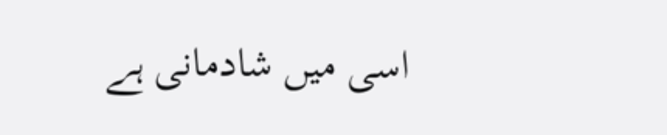اسی میں شادمانی ہے